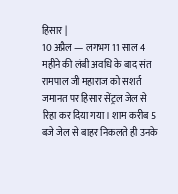हिसार |
10 अप्रैल — लगभग 11 साल 4 महीने की लंबी अवधि के बाद संत रामपाल जी महाराज को सशर्त जमानत पर हिसार सेंट्रल जेल से रिहा कर दिया गया। शाम करीब 5 बजे जेल से बाहर निकलते ही उनके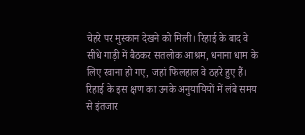चेहरे पर मुस्कान देखने को मिली। रिहाई के बाद वे सीधे गाड़ी में बैठकर सतलोक आश्रम, धनाना धाम के लिए रवाना हो गए, जहां फिलहाल वे ठहरे हुए हैं।
रिहाई के इस क्षण का उनके अनुयायियों में लंबे समय से इंतजार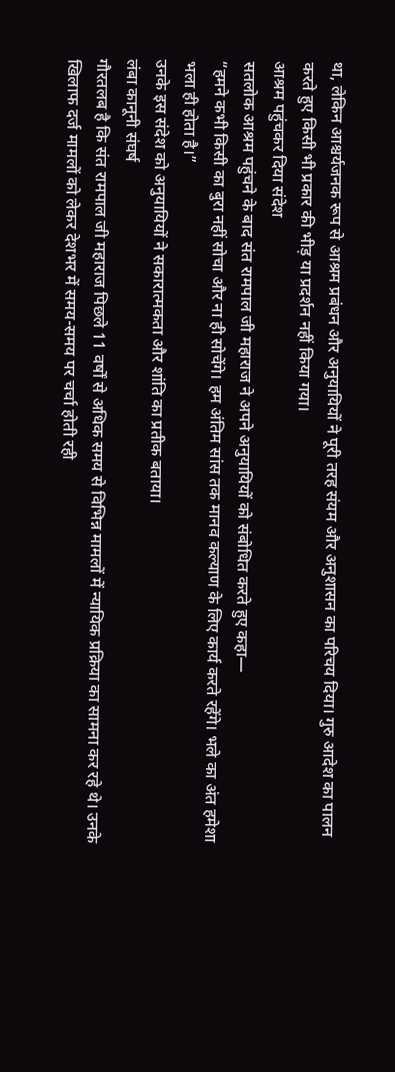था, लेकिन आश्चर्यजनक रूप से आश्रम प्रबंधन और अनुयायियों ने पूरी तरह संयम और अनुशासन का परिचय दिया। गुरु आदेश का पालन करते हुए किसी भी प्रकार की भीड़ या प्रदर्शन नहीं किया गया।
आश्रम पहुंचकर दिया संदेश
सतलोक आश्रम पहुंचने के बाद संत रामपाल जी महाराज ने अपने अनुयायियों को संबोधित करते हुए कहा—
“हमने कभी किसी का बुरा नहीं सोचा और ना ही सोचेंगे। हम अंतिम सांस तक मानव कल्याण के लिए कार्य करते रहेंगे। भले का अंत हमेशा भला ही होता है।”
उनके इस संदेश को अनुयायियों ने सकारात्मकता और शांति का प्रतीक बताया।
लंबा कानूनी संघर्ष
गौरतलब है कि संत रामपाल जी महाराज पिछले 11 वर्षों से अधिक समय से विभिन्न मामलों में न्यायिक प्रक्रिया का सामना कर रहे थे। उनके खिलाफ दर्ज मामलों को लेकर देशभर में समय-समय पर चर्चा होती रही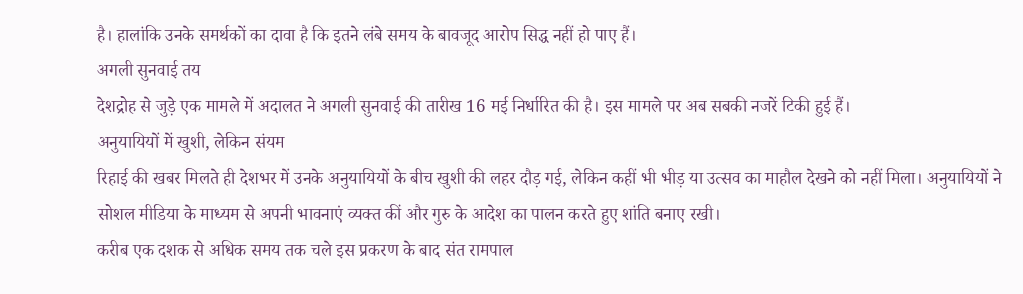है। हालांकि उनके समर्थकों का दावा है कि इतने लंबे समय के बावजूद आरोप सिद्ध नहीं हो पाए हैं।
अगली सुनवाई तय
देशद्रोह से जुड़े एक मामले में अदालत ने अगली सुनवाई की तारीख 16 मई निर्धारित की है। इस मामले पर अब सबकी नजरें टिकी हुई हैं।
अनुयायियों में खुशी, लेकिन संयम
रिहाई की खबर मिलते ही देशभर में उनके अनुयायियों के बीच खुशी की लहर दौड़ गई, लेकिन कहीं भी भीड़ या उत्सव का माहौल देखने को नहीं मिला। अनुयायियों ने सोशल मीडिया के माध्यम से अपनी भावनाएं व्यक्त कीं और गुरु के आदेश का पालन करते हुए शांति बनाए रखी।
करीब एक दशक से अधिक समय तक चले इस प्रकरण के बाद संत रामपाल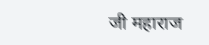जी महाराज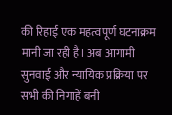की रिहाई एक महत्वपूर्ण घटनाक्रम मानी जा रही है। अब आगामी सुनवाई और न्यायिक प्रक्रिया पर सभी की निगाहें बनी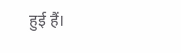हुई हैं।